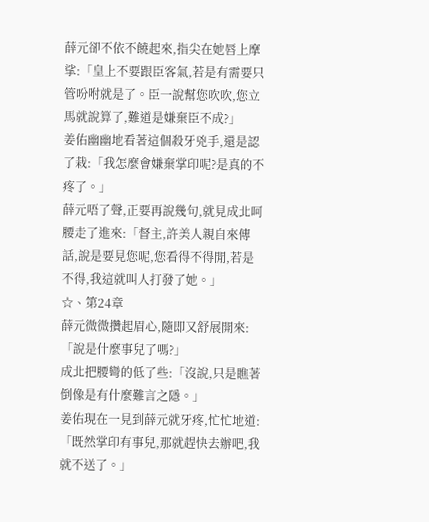薛元卻不依不饒起來,指尖在她唇上摩挲:「皇上不要跟臣客氣,若是有需要只管吩咐就是了。臣一說幫您吹吹,您立馬就說算了,難道是嫌棄臣不成?」
姜佑幽幽地看著這個殺牙兇手,還是認了栽:「我怎麼會嫌棄掌印呢?是真的不疼了。」
薛元唔了聲,正要再說幾句,就見成北呵腰走了進來:「督主,許美人親自來傳話,說是要見您呢,您看得不得閒,若是不得,我這就叫人打發了她。」
☆、第24章
薛元微微攢起眉心,隨即又舒展開來:「說是什麼事兒了嗎?」
成北把腰彎的低了些:「沒說,只是瞧著倒像是有什麼難言之隱。」
姜佑現在一見到薛元就牙疼,忙忙地道:「既然掌印有事兒,那就趕快去辦吧,我就不送了。」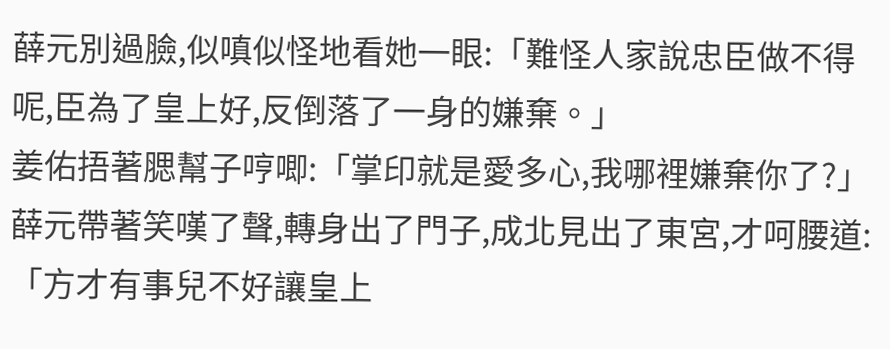薛元別過臉,似嗔似怪地看她一眼:「難怪人家說忠臣做不得呢,臣為了皇上好,反倒落了一身的嫌棄。」
姜佑捂著腮幫子哼唧:「掌印就是愛多心,我哪裡嫌棄你了?」
薛元帶著笑嘆了聲,轉身出了門子,成北見出了東宮,才呵腰道:「方才有事兒不好讓皇上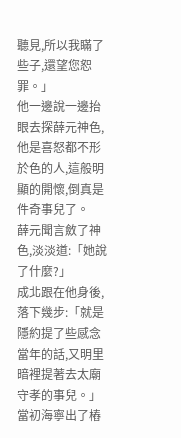聽見,所以我瞞了些子,還望您恕罪。」
他一邊說一邊抬眼去探薛元神色,他是喜怒都不形於色的人,這般明顯的開懷,倒真是件奇事兒了。
薛元聞言斂了神色,淡淡道:「她說了什麼?」
成北跟在他身後,落下幾步:「就是隱約提了些感念當年的話,又明里暗裡提著去太廟守孝的事兒。」
當初海寧出了樁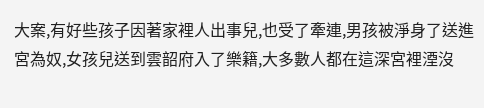大案,有好些孩子因著家裡人出事兒,也受了牽連,男孩被淨身了送進宮為奴,女孩兒送到雲韶府入了樂籍,大多數人都在這深宮裡湮沒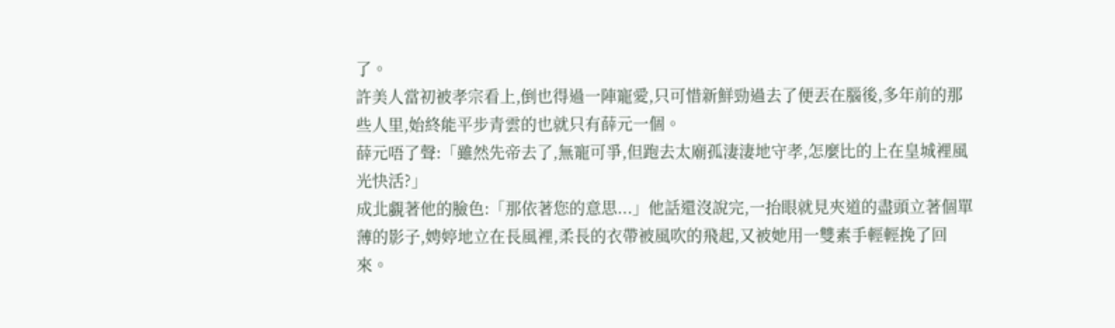了。
許美人當初被孝宗看上,倒也得過一陣寵愛,只可惜新鮮勁過去了便丟在腦後,多年前的那些人里,始終能平步青雲的也就只有薛元一個。
薛元唔了聲:「雖然先帝去了,無寵可爭,但跑去太廟孤淒淒地守孝,怎麼比的上在皇城裡風光快活?」
成北覷著他的臉色:「那依著您的意思...」他話還沒說完,一抬眼就見夾道的盡頭立著個單薄的影子,娉婷地立在長風裡,柔長的衣帶被風吹的飛起,又被她用一雙素手輕輕挽了回來。